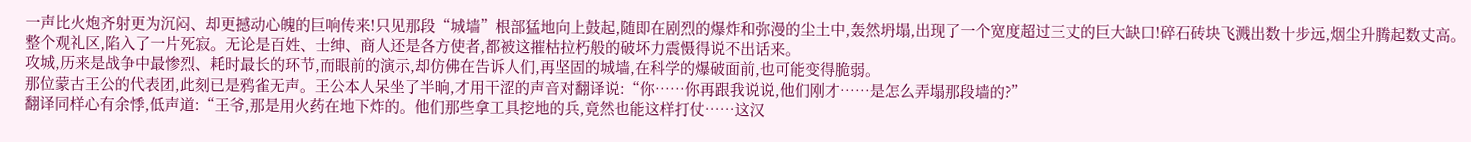一声比火炮齐射更为沉闷、却更撼动心魄的巨响传来!只见那段“城墙”根部猛地向上鼓起,随即在剧烈的爆炸和弥漫的尘土中,轰然坍塌,出现了一个宽度超过三丈的巨大缺口!碎石砖块飞溅出数十步远,烟尘升腾起数丈高。
整个观礼区,陷入了一片死寂。无论是百姓、士绅、商人还是各方使者,都被这摧枯拉朽般的破坏力震慑得说不出话来。
攻城,历来是战争中最惨烈、耗时最长的环节,而眼前的演示,却仿佛在告诉人们,再坚固的城墙,在科学的爆破面前,也可能变得脆弱。
那位蒙古王公的代表团,此刻已是鸦雀无声。王公本人呆坐了半晌,才用干涩的声音对翻译说:“你……你再跟我说说,他们刚才……是怎么弄塌那段墙的?”
翻译同样心有余悸,低声道:“王爷,那是用火药在地下炸的。他们那些拿工具挖地的兵,竟然也能这样打仗……这汉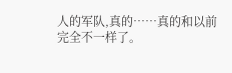人的军队,真的……真的和以前完全不一样了。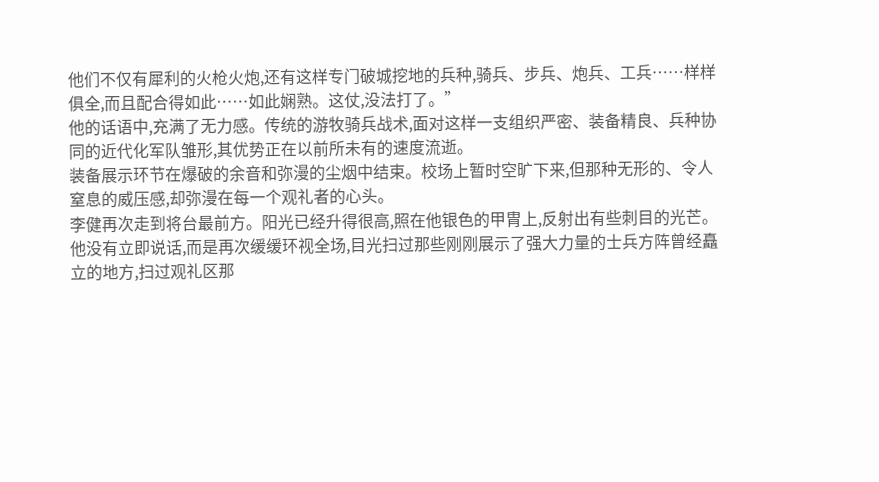他们不仅有犀利的火枪火炮,还有这样专门破城挖地的兵种,骑兵、步兵、炮兵、工兵……样样俱全,而且配合得如此……如此娴熟。这仗,没法打了。”
他的话语中,充满了无力感。传统的游牧骑兵战术,面对这样一支组织严密、装备精良、兵种协同的近代化军队雏形,其优势正在以前所未有的速度流逝。
装备展示环节在爆破的余音和弥漫的尘烟中结束。校场上暂时空旷下来,但那种无形的、令人窒息的威压感,却弥漫在每一个观礼者的心头。
李健再次走到将台最前方。阳光已经升得很高,照在他银色的甲胄上,反射出有些刺目的光芒。
他没有立即说话,而是再次缓缓环视全场,目光扫过那些刚刚展示了强大力量的士兵方阵曾经矗立的地方,扫过观礼区那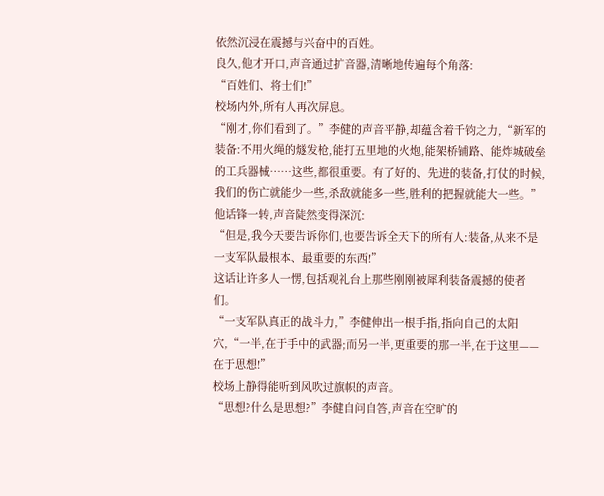依然沉浸在震撼与兴奋中的百姓。
良久,他才开口,声音通过扩音器,清晰地传遍每个角落:
“百姓们、将士们!”
校场内外,所有人再次屏息。
“刚才,你们看到了。”李健的声音平静,却蕴含着千钧之力,“新军的装备:不用火绳的燧发枪,能打五里地的火炮,能架桥铺路、能炸城破垒的工兵器械……这些,都很重要。有了好的、先进的装备,打仗的时候,我们的伤亡就能少一些,杀敌就能多一些,胜利的把握就能大一些。”
他话锋一转,声音陡然变得深沉:
“但是,我今天要告诉你们,也要告诉全天下的所有人:装备,从来不是一支军队最根本、最重要的东西!”
这话让许多人一愣,包括观礼台上那些刚刚被犀利装备震撼的使者们。
“一支军队真正的战斗力,”李健伸出一根手指,指向自己的太阳穴,“一半,在于手中的武器;而另一半,更重要的那一半,在于这里——在于思想!”
校场上静得能听到风吹过旗帜的声音。
“思想?什么是思想?”李健自问自答,声音在空旷的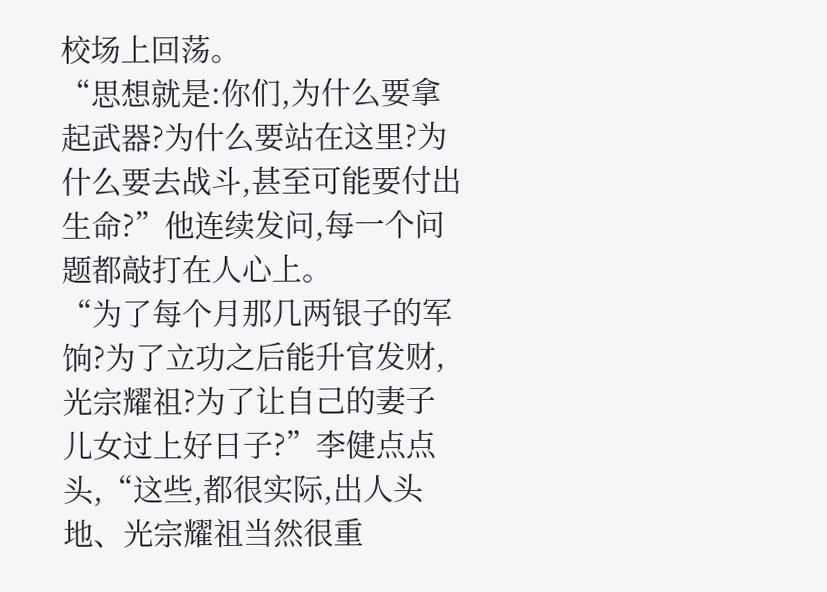校场上回荡。
“思想就是:你们,为什么要拿起武器?为什么要站在这里?为什么要去战斗,甚至可能要付出生命?”他连续发问,每一个问题都敲打在人心上。
“为了每个月那几两银子的军饷?为了立功之后能升官发财,光宗耀祖?为了让自己的妻子儿女过上好日子?”李健点点头,“这些,都很实际,出人头地、光宗耀祖当然很重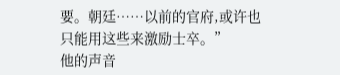要。朝廷……以前的官府,或许也只能用这些来激励士卒。”
他的声音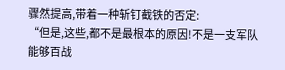骤然提高,带着一种斩钉截铁的否定:
“但是,这些,都不是最根本的原因!不是一支军队能够百战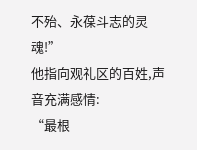不殆、永葆斗志的灵魂!”
他指向观礼区的百姓,声音充满感情:
“最根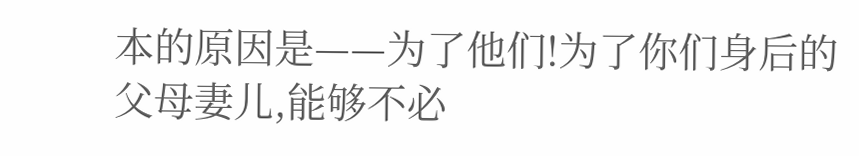本的原因是——为了他们!为了你们身后的父母妻儿,能够不必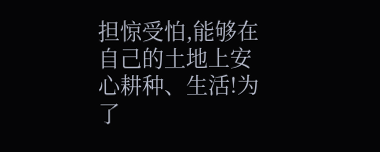担惊受怕,能够在自己的土地上安心耕种、生活!为了